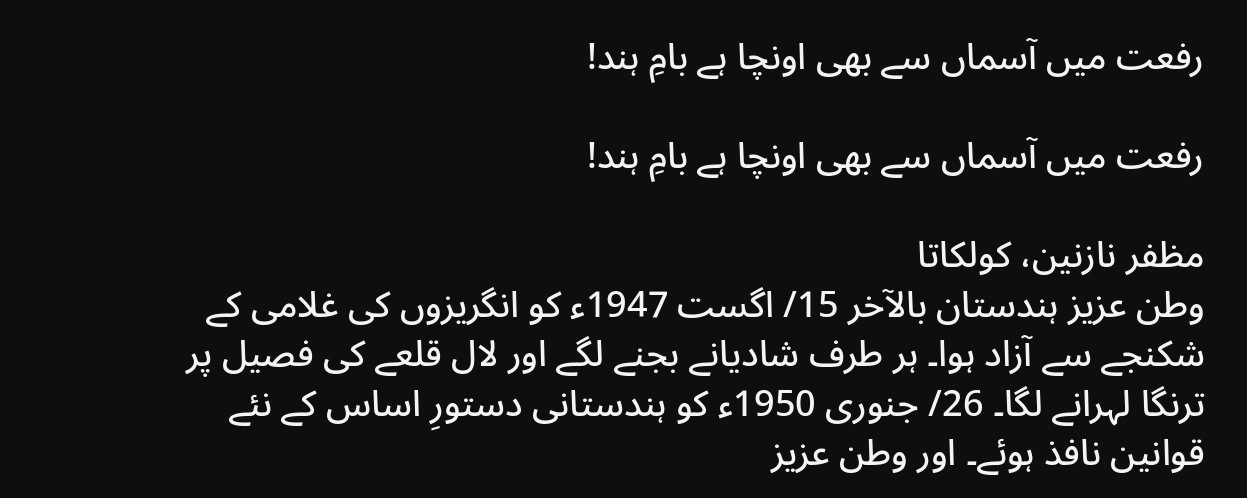رفعت میں آسماں سے بھی اونچا ہے بامِ ہند!

رفعت میں آسماں سے بھی اونچا ہے بامِ ہند!

مظفر نازنین، کولکاتا
وطن عزیز ہندستان بالآخر 15/ اگست 1947ء کو انگریزوں کی غلامی کے شکنجے سے آزاد ہوا۔ ہر طرف شادیانے بجنے لگے اور لال قلعے کی فصیل پر ترنگا لہرانے لگا۔ 26/ جنوری 1950ء کو ہندستانی دستورِ اساس کے نئے قوانین نافذ ہوئے۔ اور وطن عزیز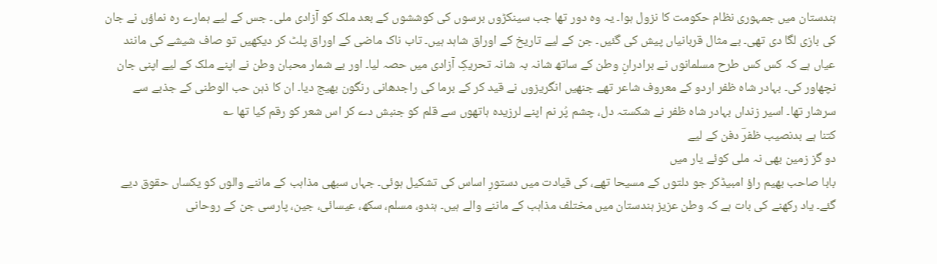ہندستان میں جمہوری نظام حکومت کا نزول ہوا۔ یہ وہ دور تھا جب سینکڑوں برسوں کی کوششوں کے بعد ملک کو آزادی ملی۔ جس کے لیے ہمارے رہ نماؤں نے جان کی بازی لگا دی تھی۔ بے مثال قربانیاں پیش کی گئیں۔ جن کے لیے تاریخ کے اوراق شاہد ہیں۔ تاب ناک ماضی کے اوراق پلٹ کر دیکھیں تو صاف شیشے کی مانند عیاں ہے کہ کس کس طرح مسلمانوں نے برادرانِ وطن کے ساتھ شانہ بہ شانہ تحریکِ آزادی میں حصہ لیا۔ اور بے شمار محبان وطن نے اپنے ملک کے لیے اپنی جان نچھاور کی۔ بہادر شاہ ظفر اردو کے معروف شاعر تھے جنھیں انگریزوں نے قید کر کے برما کی راجدھانی رنگون بھیج دیا۔ ان کا ذہن حب الوطنی کے جذبے سے سرشار تھا۔ اسیر زنداں بہادر شاہ ظفر نے شکستہ دل، چشم پُر نم اپنے لرزیدہ ہاتھوں سے قلم کو جنبش دے کر اس شعر کو رقم کیا تھا ؎
کتنا ہے بدنصیب ظفرؔ دفن کے لیے
دو گز زمین بھی نہ ملی کوئے یار میں
بابا صاحب بھیم راؤ امبیڈکر جو دلتوں کے مسیحا تھے، کی قیادت میں دستورِ اساس کی تشکیل ہوئی۔ جہاں سبھی مذاہب کے ماننے والوں کو یکساں حقوق دیے گئے۔ یاد رکھنے کی بات ہے کہ وطن عزیز ہندستان میں مختلف مذاہب کے ماننے والے ہیں۔ ہندو، مسلم، سکھ، عیسائی، جین، پارسی جن کے روحانی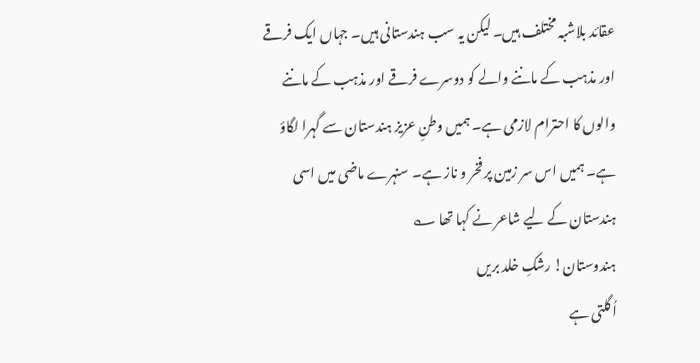عقائد بلاشبہ مختلف ہیں۔ لیکن یہ سب ہندستانی ہیں۔ جہاں ایک فرقے اور مذہب کے ماننے والے کو دوسرے فرقے اور مذہب کے ماننے والوں کا احترام لازمی ہے۔ ہمیں وطنِ عزیز ہندستان سے گہرا لگاؤ ہے۔ ہمیں اس سر زمین پر فخر و ناز ہے۔ سنہرے ماضی میں اسی ہندستان کے لیے شاعر نے کہا تھا ؎
ہندوستان! رشکِ خلد بریں
اُگلتی ہے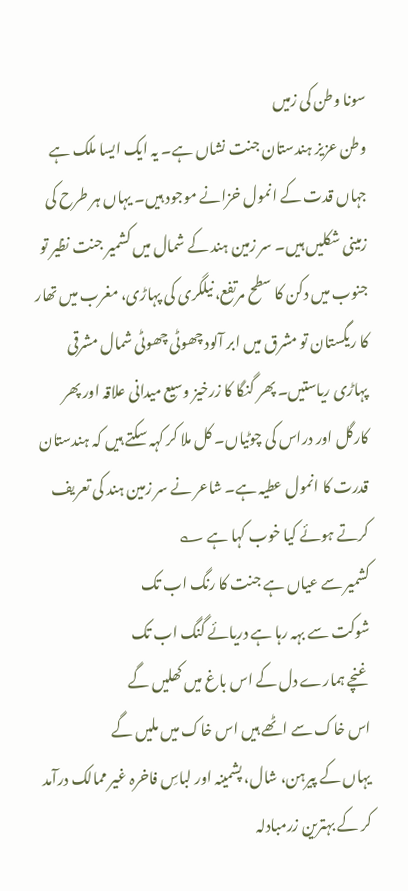سونا وطن کی زمیں
وطن عزیز ہندستان جنت نشاں ہے۔ یہ ایک ایسا ملک ہے جہاں قدت کے انمول خزانے موجود ہیں۔ یہاں ہر طرح کی زمینی شکلیں ہیں۔ سر زمین ہند کے شمال میں کشمیر جنت نظیر تو جنوب میں دکن کا سطح مرتفع، نیلگری کی پہاڑی، مغرب میں تھار کا ریگستان تو مشرق میں ابر آلود چھوٹی چھوٹی شمال مشرقی پہاڑی ریاستیں۔ پھر گنگا کا زرخیز وسیع میدانی علاقہ اور پھر کارگل اور دراس کی چوٹیاں۔ کل ملا کر کہہ سکتے ہیں کہ ہندستان قدرت کا انمول عطیہ ہے۔ شاعر نے سر زمین ہند کی تعریف کرتے ہوئے کیا خوب کہا ہے ؎
کشمیر سے عیاں ہے جنت کا رنگ اب تک
شوکت سے بہہ رہا ہے دریائے گنگ اب تک
غنچے ہمارے دل کے اس باغ میں کھلیں گے
اس خاک سے اٹھے ہیں اس خاک میں ملیں گے
یہاں کے پیرہن، شال، پشمینہ اور لباسِ فاخرہ غیر ممالک درآمد کر کے بہترین زرمبادلہ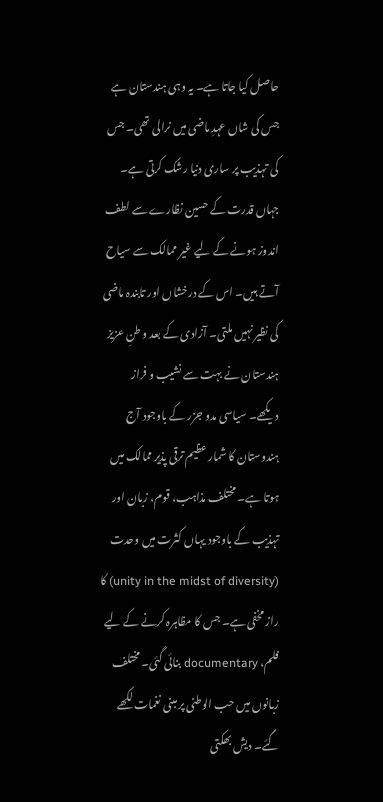حاصل کیا جاتا ہے۔ یہ وہی ہندستان ہے جس کی شاں عہدِ ماضی میں نرالی تھی۔ جس کی تہذیب پر ساری دنیا رشک کرتی ہے۔ جہاں قدرت کے حسین نظارے سے لطف اندوز ہونے کے لیے غیر ممالک سے سیاح آتے ہیں۔ اس کے درخشاں اور تابندہ ماضی کی نظیر نہیں ملتی۔ آزادی کے بعد و طنِ عزیز ہندستان نے بہت سے نشیب و فراز دیکھے۔ سیاسی مدو جزر کے باوجود آج ہندوستان کا شمار عظیم ترقی پذیر ممالک میں ہوتا ہے۔ مختلف مذاہب، قوم، زبان اور تہذیب کے باوجود یہاں کثرت میں وحدت (unity in the midst of diversity) کا راز مخفی ہے۔ جس کا مظاہرہ کرنے کے لیے فلم، documentary بنائی گئی۔ مختلف زبانوں میں حب الوطنی پر مبنی نغمات لکھے گئے۔ دیش بھکتی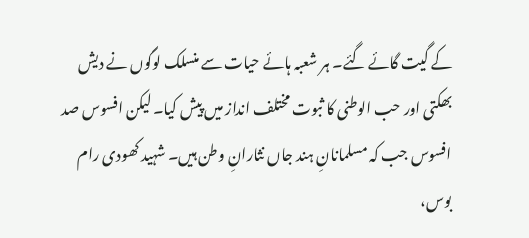کے گیت گائے گئے۔ ہر شعبہ ہائے حیات سے منسلک لوگوں نے دیش بھکتی اور حب الوطنی کا ثبوت مختلف انداز میں پیش کیا۔ لیکن افسوس صد افسوس جب کہ مسلمانانِ ہند جاں نثارانِ وطن ہیں۔ شہید کھودی رام بوس،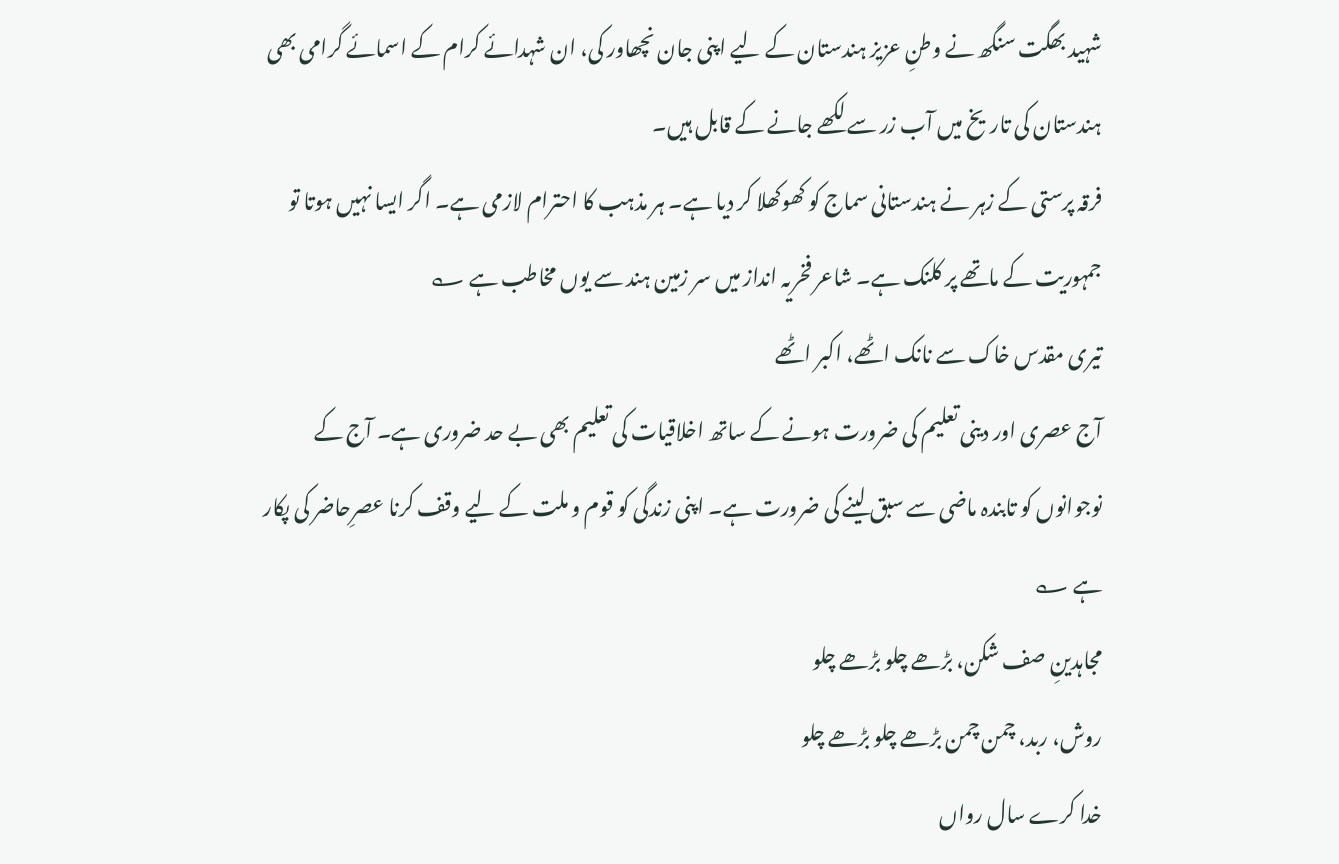شہید بھگت سنگھ نے وطنِ عزیز ہندستان کے لیے اپنی جان نچھاور کی، ان شہدائے کرام کے اسمائے گرامی بھی ہندستان کی تاریخ میں آب زر سے لکھے جانے کے قابل ہیں۔
فرقہ پرستی کے زہر نے ہندستانی سماج کو کھوکھلا کر دیا ہے۔ ہر مذہب کا احترام لازمی ہے۔ اگر ایسا نہیں ہوتا تو جمہوریت کے ماتھے پر کلنک ہے۔ شاعر فخریہ انداز میں سر زمین ہند سے یوں مخاطب ہے ؎
تیری مقدس خاک سے نانک اٹھے، اکبر اٹھے
آج عصری اور دینی تعلیم کی ضرورت ہونے کے ساتھ اخلاقیات کی تعلیم بھی بے حد ضروری ہے۔ آج کے نوجوانوں کو تابندہ ماضی سے سبق لینے کی ضرورت ہے۔ اپنی زندگی کو قوم و ملت کے لیے وقف کرنا عصرِحاضر کی پکار ہے ؎
مجاہدینِ صف شکن، بڑھے چلو بڑھے چلو
روش، ربد، چمن چمن بڑھے چلو بڑھے چلو
خدا کرے سال رواں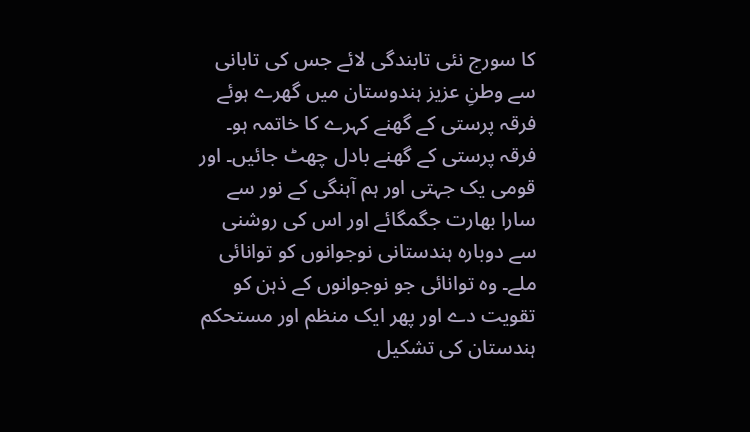کا سورج نئی تابندگی لائے جس کی تابانی سے وطنِ عزیز ہندوستان میں گھرے ہوئے فرقہ پرستی کے گھنے کہرے کا خاتمہ ہو۔ فرقہ پرستی کے گھنے بادل چھٹ جائیں۔ اور قومی یک جہتی اور ہم آہنگی کے نور سے سارا بھارت جگمگائے اور اس کی روشنی سے دوبارہ ہندستانی نوجوانوں کو توانائی ملے۔ وہ توانائی جو نوجوانوں کے ذہن کو تقویت دے اور پھر ایک منظم اور مستحکم ہندستان کی تشکیل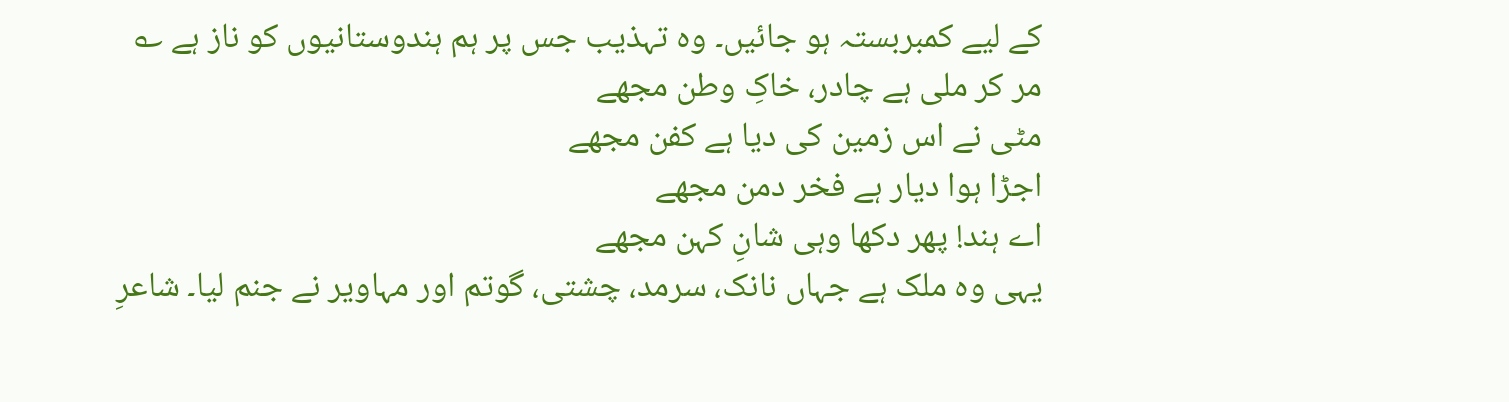کے لیے کمبربستہ ہو جائیں۔ وہ تہذیب جس پر ہم ہندوستانیوں کو ناز ہے ؎
مر کر ملی ہے چادر، خاکِ وطن مجھے
مٹی نے اس زمین کی دیا ہے کفن مجھے
اجڑا ہوا دیار ہے فخر دمن مجھے
اے ہند! پھر دکھا وہی شانِ کہن مجھے
یہی وہ ملک ہے جہاں نانک، سرمد، چشتی، گوتم اور مہاویر نے جنم لیا۔ شاعرِ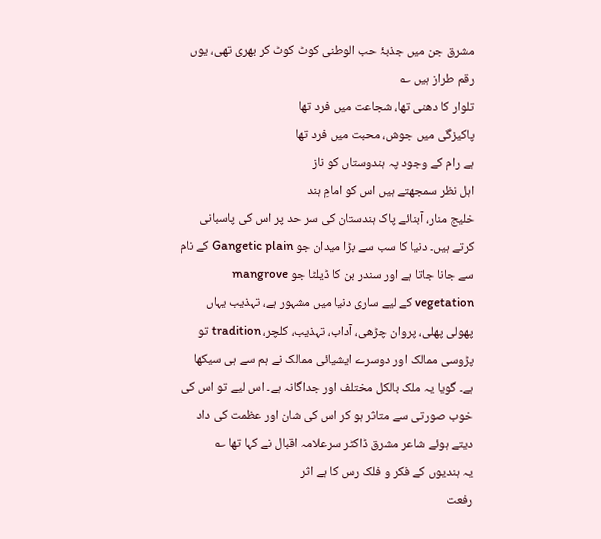مشرق جن میں جذبۂ حب الوطنی کوٹ کوٹ کر بھری تھی، یوں رقم طراز ہیں ؎
تلوار کا دھنی تھا، شجاعت میں فرد تھا
پاکیزگی میں جوش، محبت میں فرد تھا
ہے رام کے وجود پہ ہندوستاں کو ناز
اہل نظر سمجھتے ہیں اس کو امامِ ہند
خلیج منار، آبنائے پاک ہندستان کی سر حد پر اس کی پاسبانی کرتے ہیں۔ دنیا کا سب سے بڑا میدان جو Gangetic plain کے نام سے جانا جاتا ہے اور سندر بن کا ڈیلٹا جو mangrove vegetation کے لیے ساری دنیا میں مشہور ہے، تہذیب یہاں پھولی پھلی، پروان چڑھی، آداب، تہذیب، کلچر، tradition تو پڑوسی ممالک اور دوسرے ایشیائی ممالک نے ہم سے ہی سیکھا ہے۔ گویا یہ ملک بالکل مختلف اور جداگانہ ہے۔ اس لیے تو اس کی خوب صورتی سے متاثر ہو کر اس کی شان اور عظمت کی داد دیتے ہوئے شاعر مشرق ڈاکٹر سرعلامہ اقبال نے کہا تھا ؎
یہ ہندیوں کے فکر و فلک رس کا ہے اثر
رفعت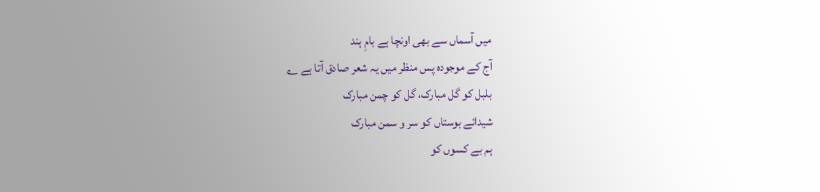میں آسماں سے بھی اونچا ہے بامِ ہند
آج کے موجودہ پس منظر میں یہ شعر صادق آتا ہے ؎
بلبل کو گل مبارک، گل کو چمن مبارک
شیدائے بوستاں کو سر و سمن مبارک
ہم بے کسوں کو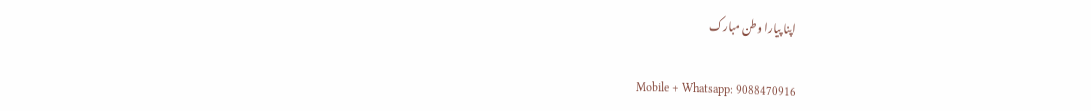اپنا پیارا وطن مبارک

Mobile + Whatsapp: 9088470916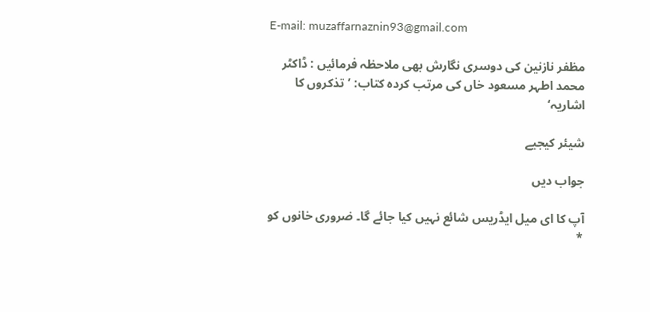E-mail: muzaffarnaznin93@gmail.com

مظفر نازنین کی دوسری نگارش بھی ملاحظہ فرمائیں : ڈاکٹر محمد اطہر مسعود خاں کی مرتب کردہ کتاب: ’تذکروں کا اشاریہ‘

شیئر کیجیے

جواب دیں

آپ کا ای میل ایڈریس شائع نہیں کیا جائے گا۔ ضروری خانوں کو *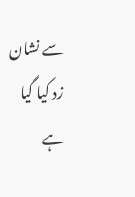سے نشان زد کیا گیا ہے